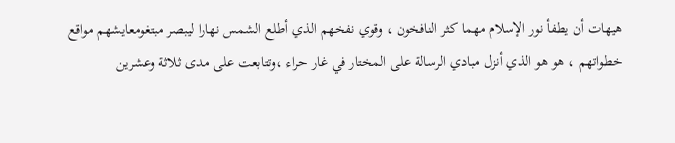هيهات أن يطفأ نور الإسلام مهما كثر النافخون ، وقوي نفخهم الذي أطلع الشمس نهارا ليبصر مبتغومعايشهم مواقع خطواتهم ، هو هو الذي أنزل مبادي الرسالة على المختار في غار حراء ،وتتابعت على مدى ثلاثة وعشرين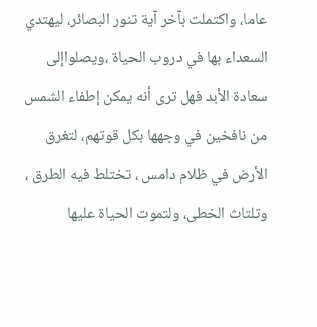عاما، واكتملت بآخر آية تنور البصائر، ليهتدي السعداء بها في دروب الحياة ،ويصلواإلى سعادة الأبد فهل ترى أنه يمكن إطفاء الشمس من نافخين في وجهها بكل قوتهم، لتغرق الأرض في ظلام دامس ، تختلط فيه الطرق ، وتلتاث الخطى، ولتموت الحياة عليها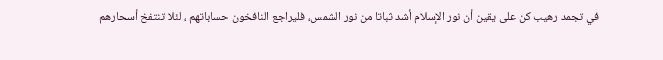في تجمد رهيب كن على يقين أن نور الإسلام أشد ثباتا من نور الشمس، فليراجع النافخون حساباتهم ، لئلا تنتفخ أسحارهم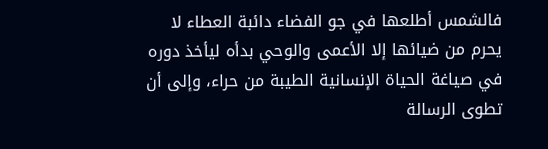فالشمس أطلعها في جو الفضاء دائبة العطاء لا يحرم من ضيائها إلا الأعمى والوحي بدأه ليأخذ دوره في صياغة الحياة الإنسانية الطيبة من حراء، وإلى أن تطوى الرسالة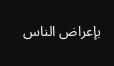بإعراض الناس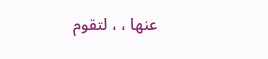عنها ، ، لتقوم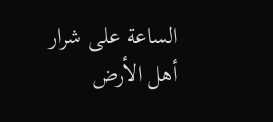الساعة على شرار أهل الأرض